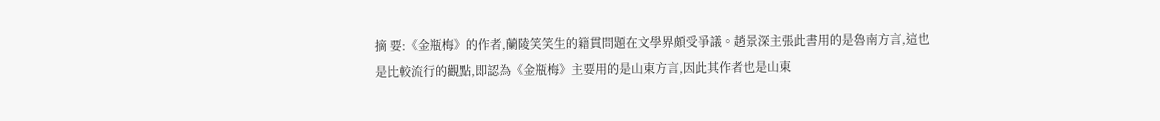摘 要:《金瓶梅》的作者,蘭陵笑笑生的籍貫問題在文學界頗受爭議。趙景深主張此書用的是魯南方言,這也是比較流行的觀點,即認為《金瓶梅》主要用的是山東方言,因此其作者也是山東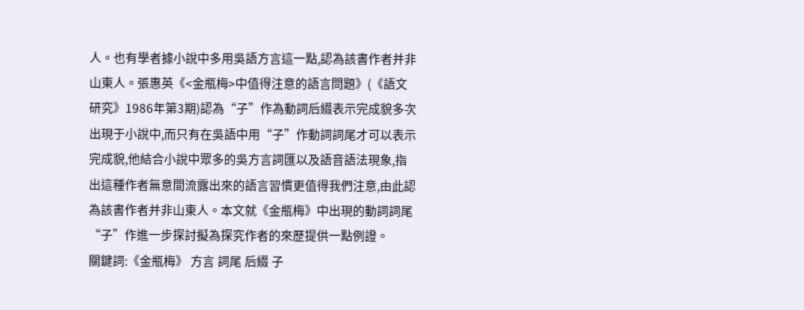人。也有學者據小說中多用吳語方言這一點,認為該書作者并非山東人。張惠英《<金瓶梅>中值得注意的語言問題》(《語文研究》1986年第3期)認為“子”作為動詞后綴表示完成貌多次出現于小說中,而只有在吳語中用“子”作動詞詞尾才可以表示完成貌,他結合小說中眾多的吳方言詞匯以及語音語法現象,指出這種作者無意間流露出來的語言習慣更值得我們注意,由此認為該書作者并非山東人。本文就《金瓶梅》中出現的動詞詞尾“子”作進一步探討擬為探究作者的來歷提供一點例證。
關鍵詞:《金瓶梅》 方言 詞尾 后綴 子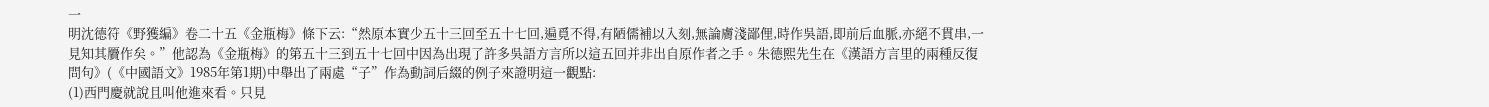一
明沈德符《野獲編》卷二十五《金瓶梅》條下云:“然原本實少五十三回至五十七回,遍覓不得,有陋儒補以入刻,無論膚淺鄙俚,時作吳語,即前后血脈,亦絕不貫串,一見知其贗作矣。”他認為《金瓶梅》的第五十三到五十七回中因為出現了許多吳語方言所以這五回并非出自原作者之手。朱德熙先生在《漢語方言里的兩種反復問句》(《中國語文》1985年第1期)中舉出了兩處“子”作為動詞后綴的例子來證明這一觀點:
(1)西門慶就說且叫他進來看。只見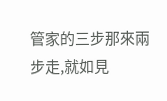管家的三步那來兩步走,就如見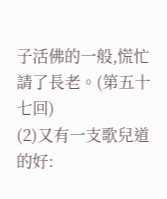子活佛的一般,慌忙請了長老。(第五十七回)
(2)又有一支歌兒道的好: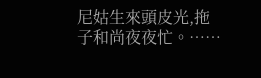尼姑生來頭皮光,拖子和尚夜夜忙。……